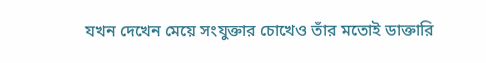যখন দেখেন মেয়ে সংযুক্তার চোখেও তাঁর মতোই ডাক্তারি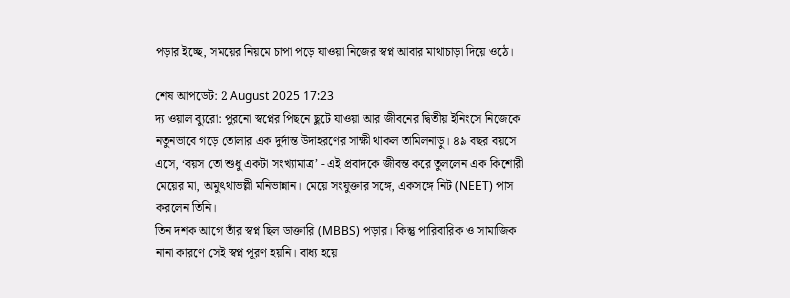পড়ার ইচ্ছে, সময়ের নিয়মে চাপা পড়ে যাওয়া নিজের স্বপ্ন আবার মাথাচাড়া দিয়ে ওঠে।

শেষ আপডেট: 2 August 2025 17:23
দ্য ওয়াল ব্যুরো: পুরনো স্বপ্নের পিছনে ছুটে যাওয়া আর জীবনের দ্বিতীয় ইনিংসে নিজেকে নতুনভাবে গড়ে তোলার এক দুর্দান্ত উদাহরণের সাক্ষী থাকল তামিলনাড়ু। ৪৯ বছর বয়সে এসে, ‘বয়স তো শুধু একটা সংখ্যামাত্র’ - এই প্রবাদকে জীবন্ত করে তুললেন এক কিশোরী মেয়ের মা, অমুৎথাভল্লী মনিভান্নান। মেয়ে সংযুক্তার সঙ্গে, একসঙ্গে নিট (NEET) পাস করলেন তিনি।
তিন দশক আগে তাঁর স্বপ্ন ছিল ডাক্তারি (MBBS) পড়ার। কিন্তু পারিবারিক ও সামাজিক নানা কারণে সেই স্বপ্ন পূরণ হয়নি। বাধ্য হয়ে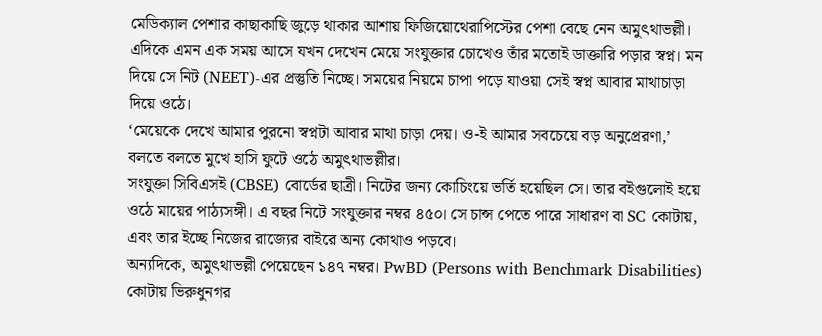মেডিক্যাল পেশার কাছাকাছি জুড়ে থাকার আশায় ফিজিয়োথেরাপিস্টের পেশা বেছে নেন অমুৎথাভল্লী।
এদিকে এমন এক সময় আসে যখন দেখেন মেয়ে সংযুক্তার চোখেও তাঁর মতোই ডাক্তারি পড়ার স্বপ্ন। মন দিয়ে সে নিট (NEET)-এর প্রস্তুতি নিচ্ছে। সময়ের নিয়মে চাপা পড়ে যাওয়া সেই স্বপ্ন আবার মাথাচাড়া দিয়ে ওঠে।
‘মেয়েকে দেখে আমার পুরনো স্বপ্নটা আবার মাথা চাড়া দেয়। ও-ই আমার সবচেয়ে বড় অনুপ্রেরণা,’ বলতে বলতে মুখে হাসি ফুটে ওঠে অমুৎথাভল্লীর।
সংযুক্তা সিবিএসই (CBSE) বোর্ডের ছাত্রী। নিটের জন্য কোচিংয়ে ভর্তি হয়েছিল সে। তার বইগুলোই হয়ে ওঠে মায়ের পাঠ্যসঙ্গী। এ বছর নিটে সংযুক্তার নম্বর ৪৫০। সে চান্স পেতে পারে সাধারণ বা SC কোটায়, এবং তার ইচ্ছে নিজের রাজ্যের বাইরে অন্য কোথাও পড়বে।
অন্যদিকে, অমুৎথাভল্লী পেয়েছেন ১৪৭ নম্বর। PwBD (Persons with Benchmark Disabilities) কোটায় ভিরুধুনগর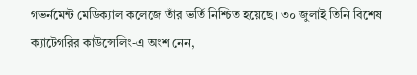গভর্নমেন্ট মেডিক্যাল কলেজে তাঁর ভর্তি নিশ্চিত হয়েছে। ৩০ জুলাই তিনি বিশেষ ক্যাটেগরির কাউন্সেলিং-এ অংশ নেন,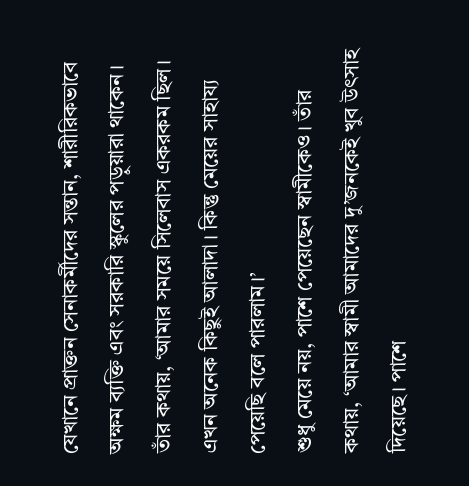যেখানে প্রাক্তন সেনাকর্মীদের সন্তান, শারীরিকভাবে অক্ষম ব্যক্তি এবং সরকারি স্কুলের পড়ুয়ারা থাকেন।
তাঁর কথায়, ‘আমার সময়ে সিলেবাস একরকম ছিল। এখন অনেক কিছুই আলাদা। কিন্তু মেয়ের সাহায্য পেয়েছি বলে পারলাম।’
শুধু মেয়ে নয়, পাশে পেয়েছেন স্বামীকেও। তাঁর কথায়, ‘আমার স্বামী আমাদের দু’জনকেই খুব উৎসাহ দিয়েছে। পাশে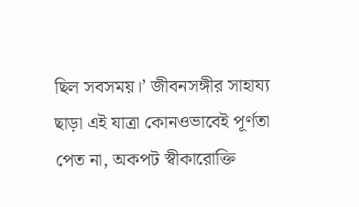ছিল সবসময়।’ জীবনসঙ্গীর সাহায্য ছাড়া এই যাত্রা কোনওভাবেই পূর্ণতা পেত না, অকপট স্বীকারোক্তি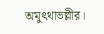অমুৎথাভল্লীর।